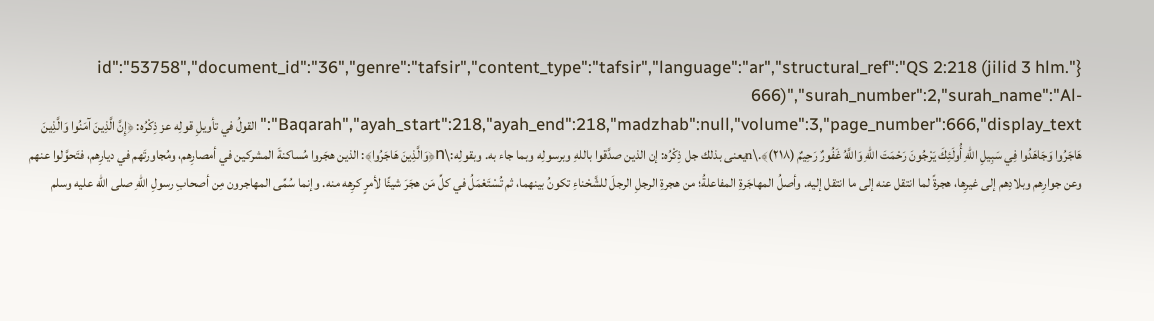{"id":"53758","document_id":"36","genre":"tafsir","content_type":"tafsir","language":"ar","structural_ref":"QS 2:218 (jilid 3 hlm. 666)","surah_number":2,"surah_name":"Al-Baqarah","ayah_start":218,"ayah_end":218,"madzhab":null,"volume":3,"page_number":666,"display_text":"القولُ في تأويلِ قولِه عز ذِكْرُه: ﴿إِنَّ الَّذِينَ آمَنُوا وَالَّذِينَ هَاجَرُوا وَجَاهَدُوا فِي سَبِيلِ اللهِ أُولَئِكَ يَرْجُونَ رَحْمَتَ اللهِ وَاللَّهُ غَفُورٌ رَحِيمٌ (٢١٨)﴾.\nيعنى بذلك جل ذِكْرُه: إن الذين صدَّقوا باللهِ وبرسولِه وبما جاء به. وبقولِه:\n﴿وَالَّذِينَ هَاجَرُوا﴾: الذين هجَروا مُساكنةَ المشركين في أمصارِهم، ومُجاورتَهم في ديارِهم، فتَحوَّلوا عنهم وعن جوارِهم وبلادِهم إلى غيرِها، هجرةً لما انتقل عنه إلى ما انتقل إليه. وأصلُ المهاجَرةِ المفاعلةُ؛ من هجرةِ الرجلِ الرجلَ للشَّحْناءِ تكونُ بينهما، ثم تُسْتَعْمَلُ في كلِّ مَن هجَرَ شيئًا لأمرٍ كرِهه منه. وإنما سُمِّى المهاجرون مِن أصحابِ رسولِ اللهِ صلى الله عليه وسلم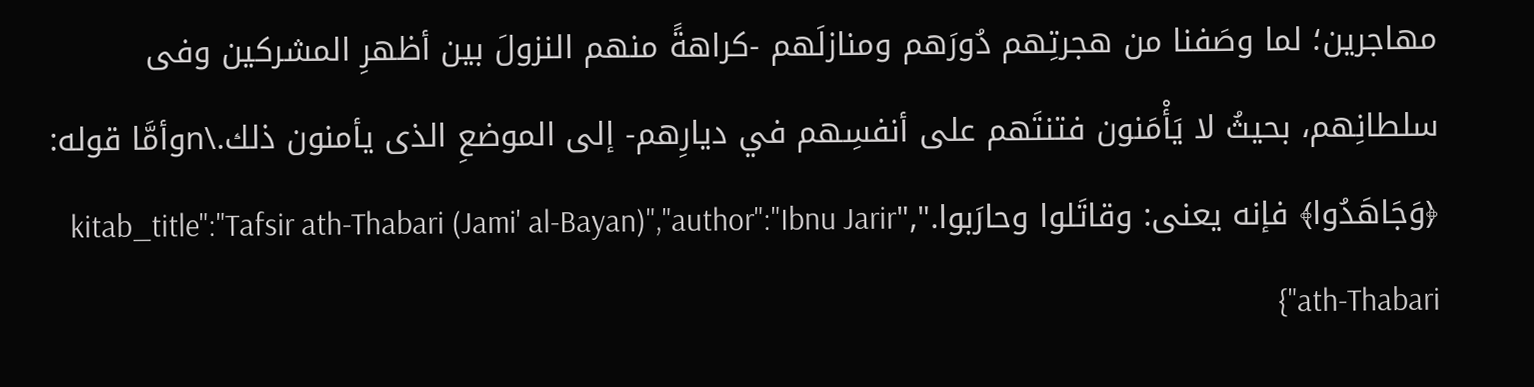مهاجرين؛ لما وصَفنا من هجرتِهم دُورَهم ومنازلَهم -كراهةً منهم النزولَ بين أظهرِ المشركين وفى سلطانِهم، بحيثُ لا يَأْمَنون فتنتَهم على أنفسِهم في ديارِهم- إلى الموضعِ الذى يأمنون ذلك.\nوأمَّا قوله: ﴿وَجَاهَدُوا﴾ فإنه يعنى: وقاتَلوا وحارَبوا.","kitab_title":"Tafsir ath-Thabari (Jami' al-Bayan)","author":"Ibnu Jarir ath-Thabari"}